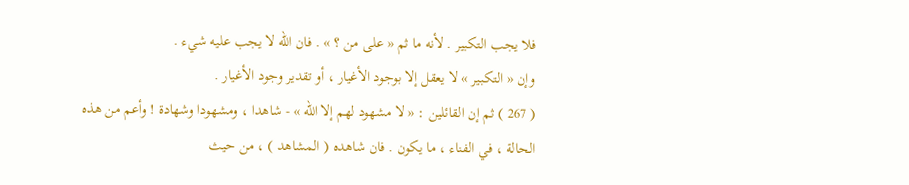فلا يجب التكبير . لأنه ما ثم « على من ؟ » . فان الله لا يجب عليه شيء .
وإن « التكبير » لا يعقل إلا بوجود الأغيار ، أو تقدير وجود الأغيار .
( 267 ) ثم إن القائلين : « لا مشهود لهم إلا الله » - شاهدا ، ومشهودا وشهادة ! وأعم من هذه الحالة ، في الفناء ، ما يكون . فان شاهده ( المشاهد ) ، من حيث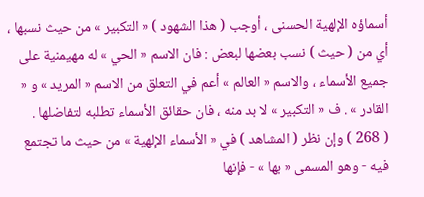أسماؤه الإلهية الحسنى ، أوجب ( هذا الشهود ) « التكبير » من حيث نسبها ، أي من ( حيث ) نسب بعضها لبعض : فان الاسم « الحي » له مهيمنية على جميع الأسماء ، والاسم « العالم » أعم في التعلق من الاسم « المريد » و « القادر » . ف « التكبير » لا بد منه ، فان حقائق الأسماء تطلبه لتفاضلها .
( 268 ) وإن نظر ( المشاهد ) في « الأسماء الإلهية » من حيث ما تجتمع فيه - وهو المسمى « بها » - فإنها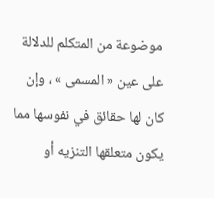موضوعة من المتكلم للدلالة على عين « المسمى » ، وإن كان لها حقائق في نفوسها مما يكون متعلقها التنزيه أو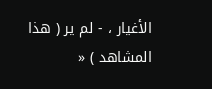الأغيار ، - لم ير ( هذا المشاهد ) «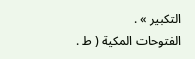التكبير » .
الفتوحات المكية ( ط .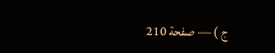ج ) — صفحة 210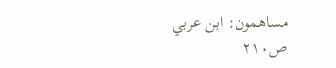مساهمون: ابن عربي
ص٢١٠